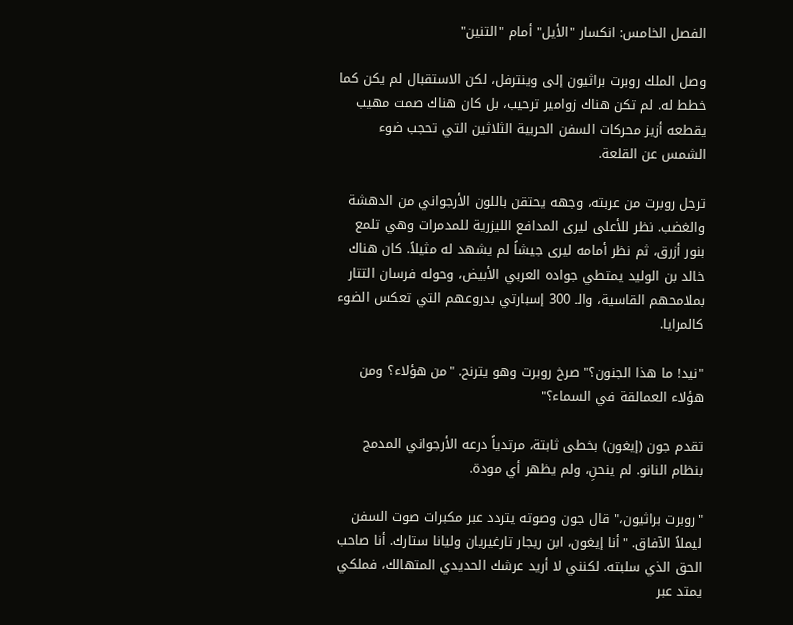الفصل الخامس: انكسار "الأيل" أمام "التنين"

وصل الملك روبرت براثيون إلى وينترفل، لكن الاستقبال لم يكن كما خطط له. لم تكن هناك زوامير ترحيب، بل كان هناك صمت مهيب يقطعه أزيز محركات السفن الحربية الثلاثين التي تحجب ضوء الشمس عن القلعة.

ترجل روبرت من عربته، وجهه يحتقن باللون الأرجواني من الدهشة والغضب. نظر للأعلى ليرى المدافع الليزرية للمدمرات وهي تلمع بنور أزرق، ثم نظر أمامه ليرى جيشاً لم يشهد له مثيلاً. كان هناك خالد بن الوليد يمتطي جواده العربي الأبيض، وحوله فرسان التتار بملامحهم القاسية، والـ 300 إسبارتي بدروعهم التي تعكس الضوء كالمرايا.

"نيد! ما هذا الجنون؟" صرخ روبرت وهو يترنح. "من هؤلاء؟ ومن هؤلاء العمالقة في السماء؟"

تقدم جون (إيغون) بخطى ثابتة، مرتدياً درعه الأرجواني المدمج بنظام النانو. لم ينحنِ، ولم يظهر أي مودة.

"روبرت براثيون،" قال جون وصوته يتردد عبر مكبرات صوت السفن ليملاً الآفاق. "أنا إيغون، ابن ريجار تارغيريان وليانا ستارك. أنا صاحب الحق الذي سلبته. لكنني لا أريد عرشك الحديدي المتهالك، فملكي يمتد عبر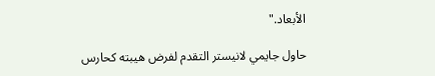الأبعاد."

حاول جايمي لانيستر التقدم لفرض هيبته كحارس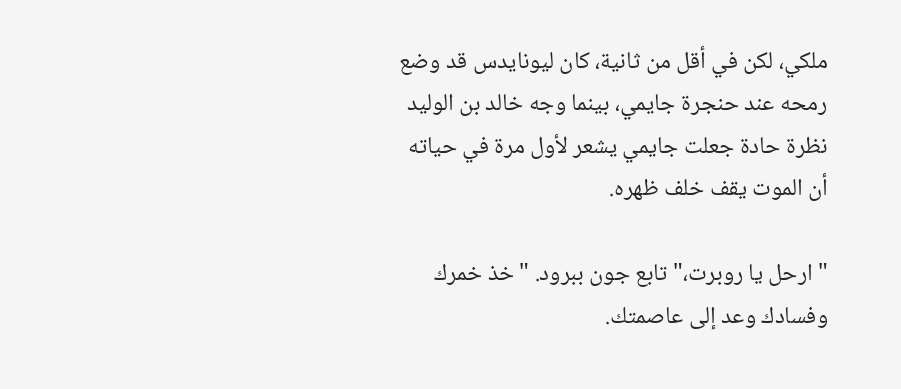ملكي، لكن في أقل من ثانية، كان ليونايدس قد وضع رمحه عند حنجرة جايمي، بينما وجه خالد بن الوليد نظرة حادة جعلت جايمي يشعر لأول مرة في حياته أن الموت يقف خلف ظهره.

"ارحل يا روبرت،" تابع جون ببرود. "خذ خمرك وفسادك وعد إلى عاصمتك.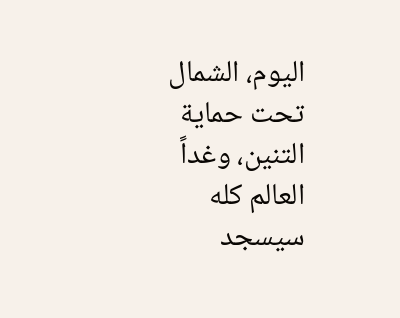اليوم، الشمال تحت حماية التنين، وغداً العالم كله سيسجد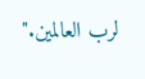لرب العالمين."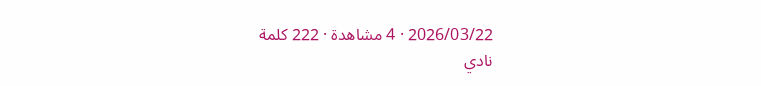2026/03/22 · 4 مشاهدة · 222 كلمة
نادي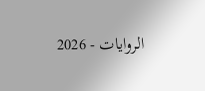الروايات - 2026